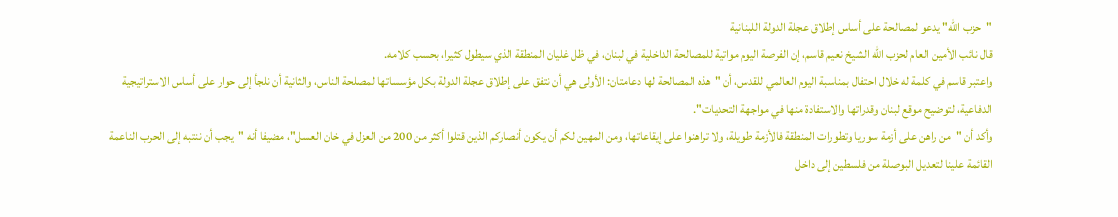"حزب الله" يدعو لمصالحة على أساس إطلاق عجلة الدولة اللبنانية
قال نائب الأمين العام لحزب الله الشيخ نعيم قاسم، إن الفرصة اليوم مواتية للمصالحة الداخلية في لبنان، في ظل غليان المنطقة الذي سيطول كثيرا، بحسب كلامه.
واعتبر قاسم في كلمة له خلال احتفال بمناسبة اليوم العالمي للقدس، أن "هذه المصالحة لها دعامتان: الأولى هي أن نتفق على إطلاق عجلة الدولة بكل مؤسساتها لمصلحة الناس، والثانية أن نلجأ إلى حوار على أساس الاستراتيجية الدفاعية، لتوضيح موقع لبنان وقدراتها والاستفادة منها في مواجهة التحديات".
وأكد أن "من راهن على أزمة سوريا وتطورات المنطقة فالأزمة طويلة، ولا تراهنوا على إيقاعاتها، ومن المهين لكم أن يكون أنصاركم الذين قتلوا أكثر من 200 من العزل في خان العسل"، مضيفا أنه "يجب أن ننتبه إلى الحرب الناعمة القائمة علينا لتعديل البوصلة من فلسطين إلى داخل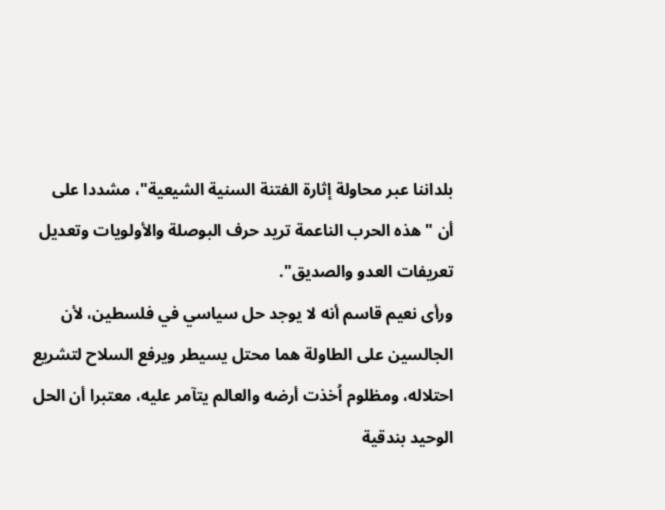بلداننا عبر محاولة إثارة الفتنة السنية الشيعية"، مشددا على أن "هذه الحرب الناعمة تريد حرف البوصلة والأولويات وتعديل تعريفات العدو والصديق".
ورأى نعيم قاسم أنه لا يوجد حل سياسي في فلسطين، لأن الجالسين على الطاولة هما محتل يسيطر ويرفع السلاح لتشريع احتلاله، ومظلوم اُخذت أرضه والعالم يتآمر عليه، معتبرا أن الحل الوحيد بندقية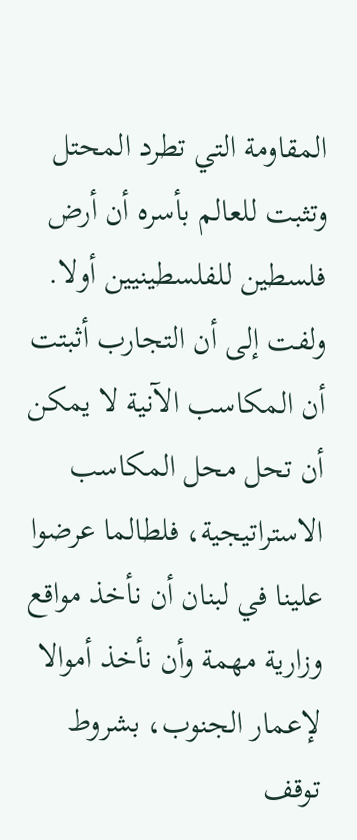المقاومة التي تطرد المحتل وتثبت للعالم بأسره أن أرض فلسطين للفلسطينيين أولا.
ولفت إلى أن التجارب أثبتت أن المكاسب الآنية لا يمكن أن تحل محل المكاسب الاستراتيجية، فلطالما عرضوا علينا في لبنان أن نأخذ مواقع وزارية مهمة وأن نأخذ أموالا لإعمار الجنوب، بشروط توقف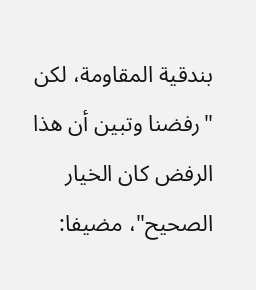بندقية المقاومة، لكن "رفضنا وتبين أن هذا الرفض كان الخيار الصحيح"، مضيفا: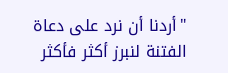"أردنا أن نرد على دعاة الفتنة لنبرز أكثر فأكثر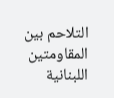التلاحم بين المقاومتين اللبنانية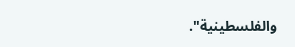والفلسطينية".